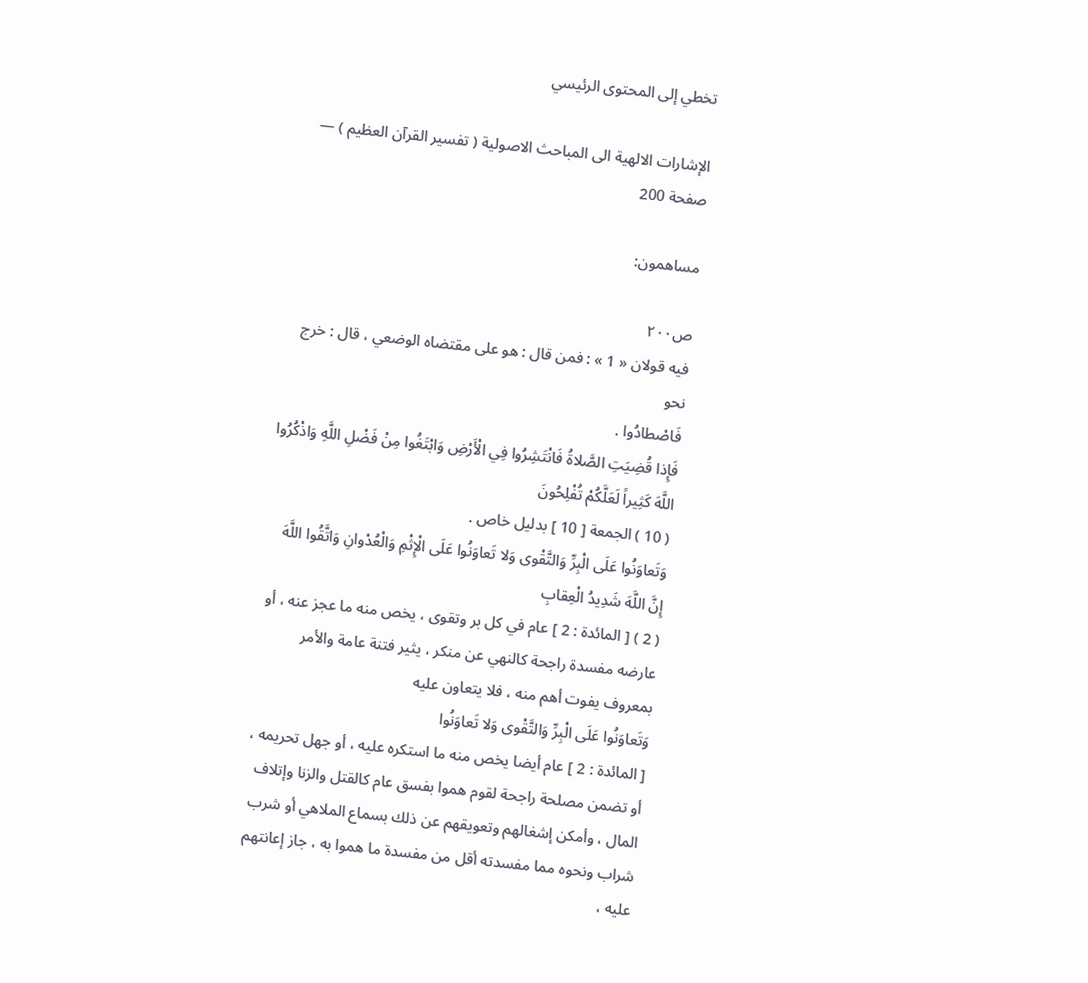تخطي إلى المحتوى الرئيسي

الإشارات الالهية الى المباحث الاصولية ( تفسير القرآن العظيم ) — صفحة 200

مساهمون:

ص٢٠٠
فيه قولان « 1 » : فمن قال : هو على مقتضاه الوضعي ، قال : خرج نحو
فَاصْطادُوا .
فَإِذا قُضِيَتِ الصَّلاةُ فَانْتَشِرُوا فِي الْأَرْضِ وَابْتَغُوا مِنْ فَضْلِ اللَّهِ وَاذْكُرُوا اللَّهَ كَثِيراً لَعَلَّكُمْ تُفْلِحُونَ
( 10 ) الجمعة [ 10 ] بدليل خاص .
وَتَعاوَنُوا عَلَى الْبِرِّ وَالتَّقْوى وَلا تَعاوَنُوا عَلَى الْإِثْمِ وَالْعُدْوانِ وَاتَّقُوا اللَّهَ إِنَّ اللَّهَ شَدِيدُ الْعِقابِ
( 2 ) [ المائدة : 2 ] عام في كل بر وتقوى ، يخص منه ما عجز عنه ، أو عارضه مفسدة راجحة كالنهي عن منكر ، يثير فتنة عامة والأمر بمعروف يفوت أهم منه ، فلا يتعاون عليه
وَتَعاوَنُوا عَلَى الْبِرِّ وَالتَّقْوى وَلا تَعاوَنُوا
[ المائدة : 2 ] عام أيضا يخص منه ما استكره عليه ، أو جهل تحريمه ، أو تضمن مصلحة راجحة لقوم هموا بفسق عام كالقتل والزنا وإتلاف المال ، وأمكن إشغالهم وتعويقهم عن ذلك بسماع الملاهي أو شرب شراب ونحوه مما مفسدته أقل من مفسدة ما هموا به ، جاز إعانتهم عليه ،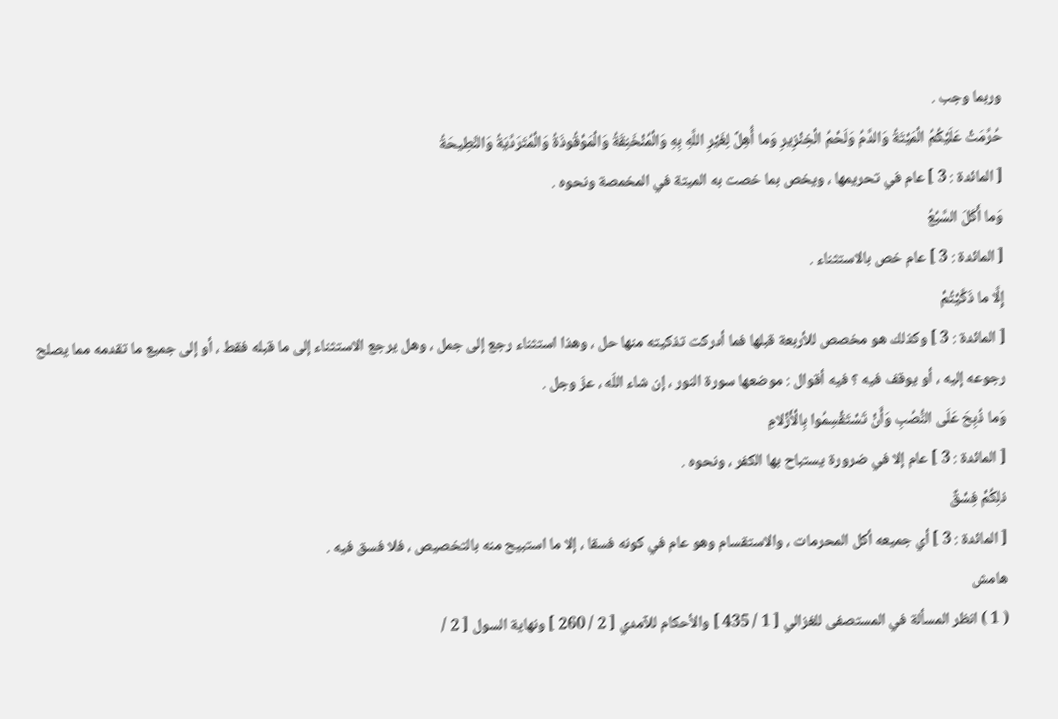وربما وجب .
حُرِّمَتْ عَلَيْكُمُ الْمَيْتَةُ وَالدَّمُ وَلَحْمُ الْخِنْزِيرِ وَما أُهِلَّ لِغَيْرِ اللَّهِ بِهِ وَالْمُنْخَنِقَةُ وَالْمَوْقُوذَةُ وَالْمُتَرَدِّيَةُ وَالنَّطِيحَةُ
[ المائدة : 3 ] عام في تحريمها ، ويخص بما خصت به الميتة في المخمصة ونحوه .
وَما أَكَلَ السَّبُعُ
[ المائدة : 3 ] عام خص بالاستثناء .
إِلَّا ما ذَكَّيْتُمْ
[ المائدة : 3 ] وكذلك هو مخصص للأربعة قبلها فما أدركت تذكيته منها حل ، وهذا استثناء رجع إلى جمل ، وهل يرجع الاستثناء إلى ما قبله فقط ، أو إلى جميع ما تقدمه مما يصلح رجوعه إليه ، أو يوقف فيه ؟ فيه أقوال : موضعها سورة النور ، إن شاء اللّه ، عزّ وجل .
وَما ذُبِحَ عَلَى النُّصُبِ وَأَنْ تَسْتَقْسِمُوا بِالْأَزْلامِ
[ المائدة : 3 ] عام إلا في ضرورة يستباح بها الكفر ، ونحوه .
ذلِكُمْ فِسْقٌ
[ المائدة : 3 ] أي جميعه أكل المحرمات ، والاستقسام وهو عام في كونه فسقا ، إلا ما استبيح منه بالتخصيص ، فلا فسق فيه .
هامش
( 1 ) انظر المسألة في المستصفى للغزالي [ 1 / 435 ] والأحكام للآمدي [ 2 / 260 ] ونهاية السول [ 2 /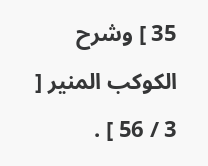35 ] وشرح الكوكب المنير [ 3 / 56 ] .